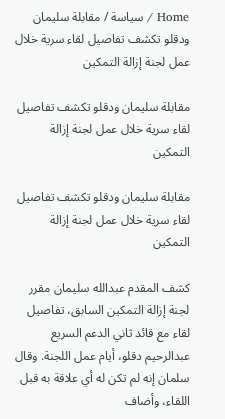Home / سياسة / مقابلة سليمان ودقلو تكشف تفاصيل لقاء سرية خلال عمل لجنة إزالة التمكين

مقابلة سليمان ودقلو تكشف تفاصيل لقاء سرية خلال عمل لجنة إزالة التمكين

مقابلة سليمان ودقلو تكشف تفاصيل لقاء سرية خلال عمل لجنة إزالة التمكين

كشف المقدم عبدالله سليمان مقرر لجنة إزالة التمكين السابق، تفاصيل لقاء مع قائد ثاني الدعم السريع عبدالرحيم دقلو، أيام عمل اللجنة. وقال سلمان إنه لم تكن له أي علاقة به قبل اللقاء، وأضاف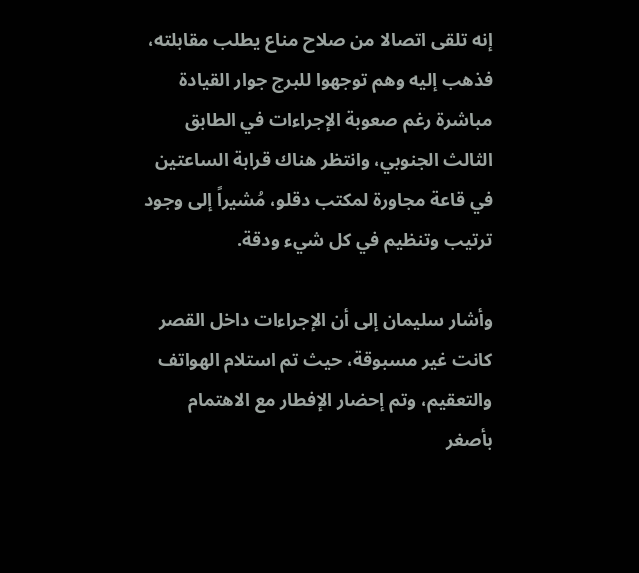إنه تلقى اتصالا من صلاح مناع يطلب مقابلته، فذهب إليه وهم توجهوا للبرج جوار القيادة مباشرة رغم صعوبة الإجراءات في الطابق الثالث الجنوبي، وانتظر هناك قرابة الساعتين في قاعة مجاورة لمكتب دقلو، مُشيراً إلى وجود ترتيب وتنظيم في كل شيء ودقة.

وأشار سليمان إلى أن الإجراءات داخل القصر كانت غير مسبوقة، حيث تم استلام الهواتف والتعقيم، وتم إحضار الإفطار مع الاهتمام بأصغر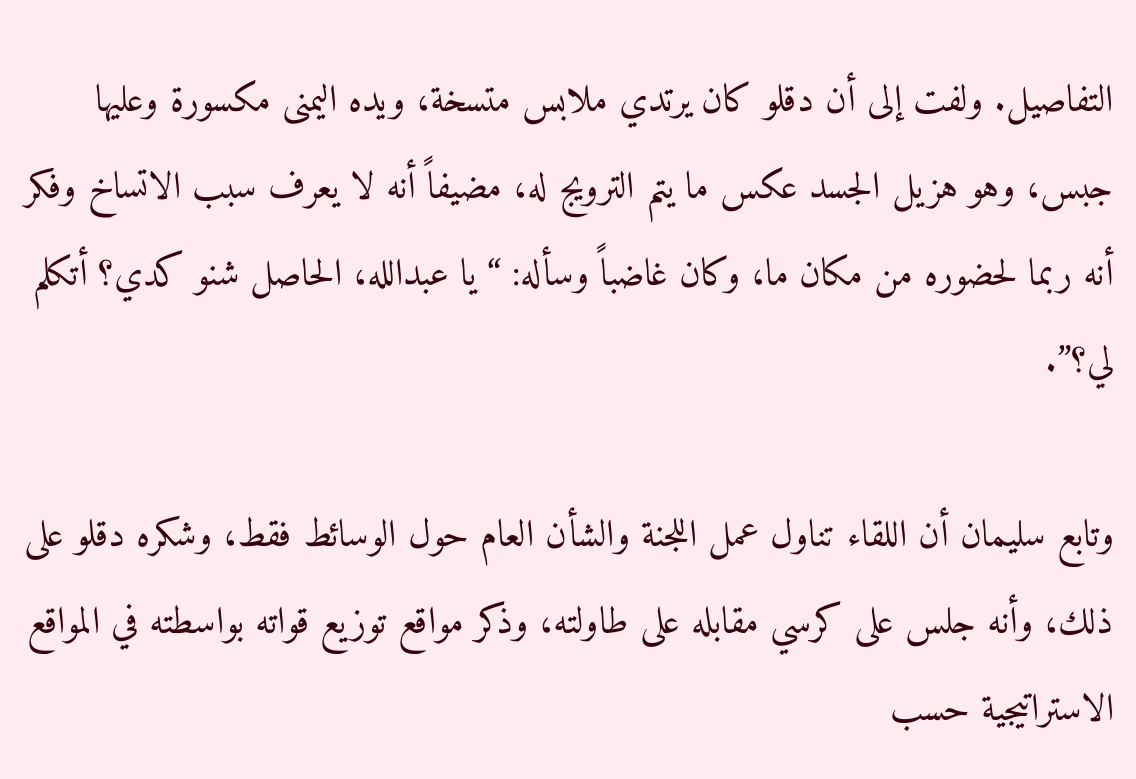التفاصيل. ولفت إلى أن دقلو كان يرتدي ملابس متسخة، ويده اليمنى مكسورة وعليها جبس، وهو هزيل الجسد عكس ما يتم الترويج له، مضيفاً أنه لا يعرف سبب الاتساخ وفكر أنه ربما لحضوره من مكان ما، وكان غاضباً وسأله: “يا عبدالله، الحاصل شنو كدي؟ أتكلم لي؟”.

وتابع سليمان أن اللقاء تناول عمل اللجنة والشأن العام حول الوسائط فقط، وشكره دقلو على ذلك، وأنه جلس على كرسي مقابله على طاولته، وذكر مواقع توزيع قواته بواسطته في المواقع الاستراتيجية حسب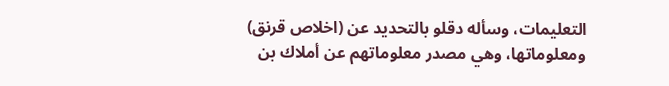التعليمات، وسأله دقلو بالتحديد عن (اخلاص قرنق) ومعلوماتها، وهي مصدر معلوماتهم عن أملاك بن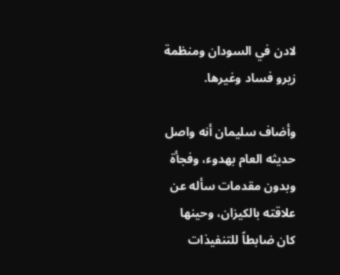لادن في السودان ومنظمة زيرو فساد وغيرها.

وأضاف سليمان أنه واصل حديثه العام بهدوء، وفجأة وبدون مقدمات سأله عن علاقته بالكيزان، وحينها كان ضابطاً للتنفيذات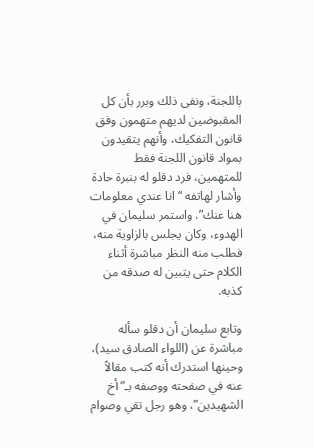باللجنة، ونفى ذلك وبرر بأن كل المقبوضين لديهم متهمون وفق قانون التفكيك، وأنهم يتقيدون بمواد قانون اللجنة فقط للمتهمين، فرد دقلو له بنبرة حادة وأشار لهاتفه “انا عندي معلومات هنا عنك”. واستمر سليمان في الهدوء، وكان يجلس بالزاوية منه، فطلب منه النظر مباشرة أثناء الكلام حتى يتبين له صدقه من كذبه.

وتابع سليمان أن دقلو سأله مباشرة عن (اللواء الصادق سيد)، وحينها استدرك أنه كتب مقالاً عنه في صفحته ووصفه بـ”أخ الشهيدين”، وهو رجل تقي وصوام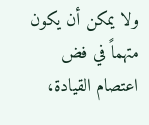ولا يمكن أن يكون متهماً في فض اعتصام القيادة،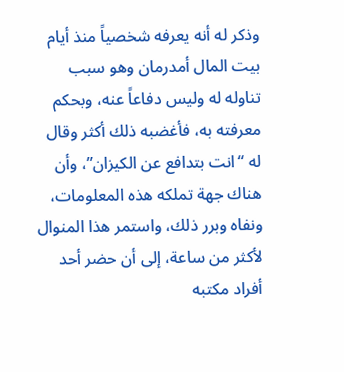وذكر له أنه يعرفه شخصياً منذ أيام بيت المال أمدرمان وهو سبب تناوله له وليس دفاعاً عنه، وبحكم معرفته به، فأغضبه ذلك أكثر وقال له “انت بتدافع عن الكيزان”، وأن هناك جهة تملكه هذه المعلومات، ونفاه وبرر ذلك، واستمر هذا المنوال لأكثر من ساعة، إلى أن حضر أحد أفراد مكتبه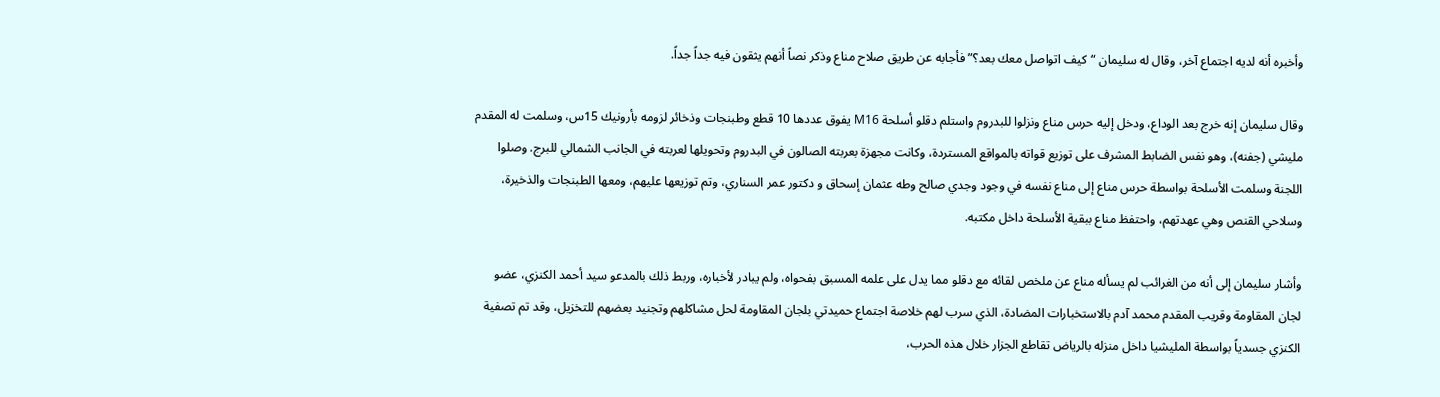وأخبره أنه لديه اجتماع آخر، وقال له سليمان “كيف اتواصل معك بعد؟” فأجابه عن طريق صلاح مناع وذكر نصاً أنهم يثقون فيه جداً جداً.

وقال سليمان إنه خرج بعد الوداع، ودخل إليه حرس مناع ونزلوا للبدروم واستلم دقلو أسلحة M16 يفوق عددها 10 قطع وطبنجات وذخائر لزومه بأرونيك 15س، وسلمت له المقدم مليشي (جفنه)، وهو نفس الضابط المشرف على توزيع قواته بالمواقع المستردة، وكانت مجهزة بعربته الصالون في البدروم وتحويلها لعربته في الجانب الشمالي للبرج. وصلوا اللجنة وسلمت الأسلحة بواسطة حرس مناع إلى مناع نفسه في وجود وجدي صالح وطه عثمان إسحاق و دكتور عمر السناري، وتم توزيعها عليهم، ومعها الطبنجات والذخيرة، وسلاحي القنص وهي عهدتهم، واحتفظ مناع ببقية الأسلحة داخل مكتبه.

وأشار سليمان إلى أنه من الغرائب لم يسأله مناع عن ملخص لقائه مع دقلو مما يدل على علمه المسبق بفحواه، ولم يبادر لأخباره، وربط ذلك بالمدعو سيد أحمد الكنزي، عضو لجان المقاومة وقريب المقدم محمد آدم بالاستخبارات المضادة، الذي سرب لهم خلاصة اجتماع حميدتي بلجان المقاومة لحل مشاكلهم وتجنيد بعضهم للتخزيل، وقد تم تصفية الكنزي جسدياً بواسطة المليشيا داخل منزله بالرياض تقاطع الجزار خلال هذه الحرب،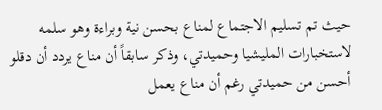حيث تم تسليم الاجتماع لمناع بحسن نية وبراءة وهو سلمه لاستخبارات المليشيا وحميدتي، وذكر سابقاً أن مناع يردد أن دقلو أحسن من حميدتي رغم أن مناع يعمل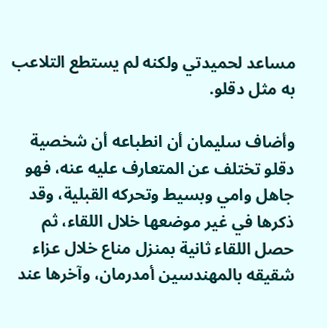مساعد لحميدتي ولكنه لم يستطع التلاعب به مثل دقلو.

وأضاف سليمان أن انطباعه أن شخصية دقلو تختلف عن المتعارف عليه عنه، فهو جاهل وامي وبسيط وتحركه القبلية، وقد ذكرها في غير موضعها خلال اللقاء، ثم حصل اللقاء ثانية بمنزل مناع خلال عزاء شقيقه بالمهندسين أمدرمان، وآخرها عند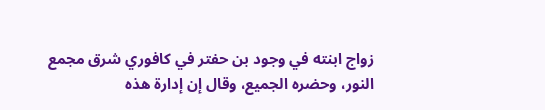زواج ابنته في وجود بن حفتر في كافوري شرق مجمع النور، وحضره الجميع، وقال إن إدارة هذه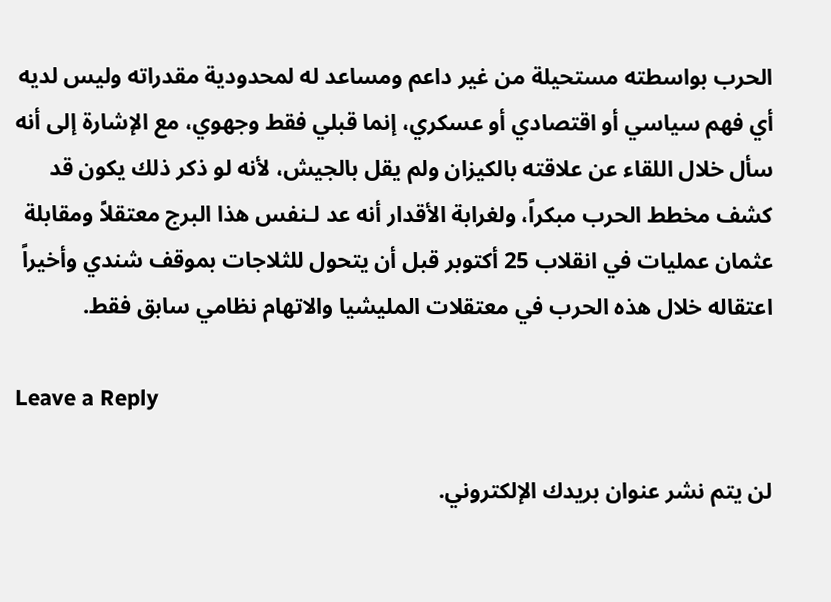الحرب بواسطته مستحيلة من غير داعم ومساعد له لمحدودية مقدراته وليس لديه أي فهم سياسي أو اقتصادي أو عسكري، إنما قبلي فقط وجهوي، مع الإشارة إلى أنه سأل خلال اللقاء عن علاقته بالكيزان ولم يقل بالجيش، لأنه لو ذكر ذلك يكون قد كشف مخطط الحرب مبكراً، ولغرابة الأقدار أنه عد لـنفس هذا البرج معتقلاً ومقابلة عثمان عمليات في انقلاب 25 أكتوبر قبل أن يتحول للثلاجات بموقف شندي وأخيراً اعتقاله خلال هذه الحرب في معتقلات المليشيا والاتهام نظامي سابق فقط.

Leave a Reply

لن يتم نشر عنوان بريدك الإلكتروني.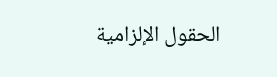الحقول الإلزامية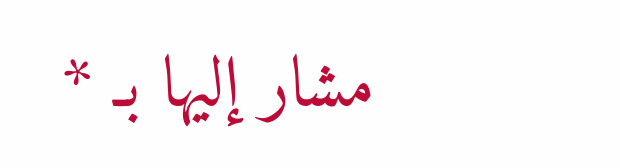مشار إليها بـ *